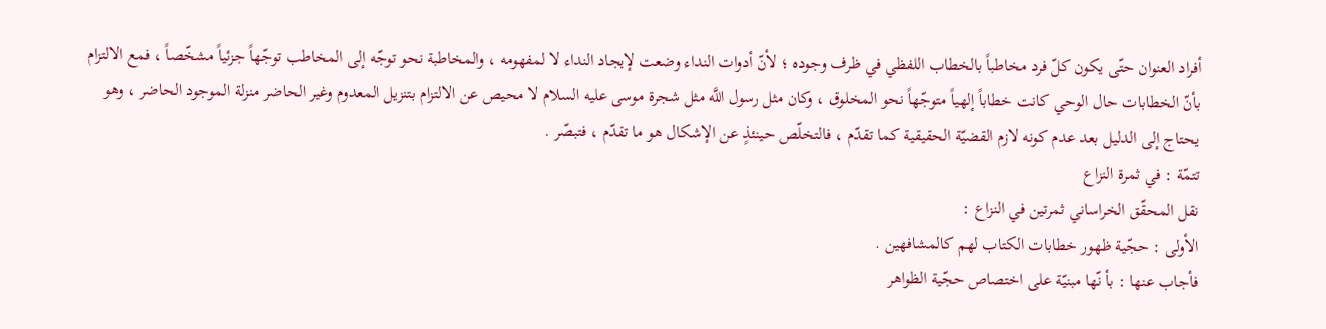أفراد العنوان حتّى يكون كلّ فرد مخاطباً بالخطاب اللفظي في ظرف وجوده ؛ لأنّ أدوات النداء وضعت لإيجاد النداء لا لمفهومه ، والمخاطبة نحو توجّه إلى المخاطب توجّهاً جزئياً مشخّصاً ، فمع الالتزام بأنّ الخطابات حال الوحي كانت خطاباً إلهياً متوجّهاً نحو المخلوق ، وكان مثل رسول اللَّه مثل شجرة موسى عليه السلام لا محيص عن الالتزام بتنزيل المعدوم وغير الحاضر منزلة الموجود الحاضر ، وهو يحتاج إلى الدليل بعد عدم كونه لازم القضيّة الحقيقية كما تقدّم ، فالتخلّص حينئذٍ عن الإشكال هو ما تقدّم ، فتبصّر .
تتمّة : في ثمرة النزاع
نقل المحقّق الخراساني ثمرتين في النزاع :
الأولى : حجّية ظهور خطابات الكتاب لهم كالمشافهين .
فأجاب عنها : بأ نّها مبنيّة على اختصاص حجّية الظواهر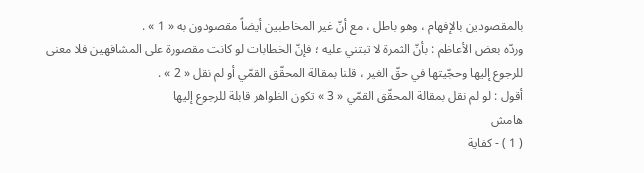بالمقصودين بالإفهام ، وهو باطل ، مع أنّ غير المخاطبين أيضاً مقصودون به « 1 » .
وردّه بعض الأعاظم : بأنّ الثمرة لا تبتني عليه ؛ فإنّ الخطابات لو كانت مقصورة على المشافهين فلا معنى للرجوع إليها وحجّيتها في حقّ الغير ، قلنا بمقالة المحقّق القمّي أو لم نقل « 2 » .
أقول : لو لم نقل بمقالة المحقّق القمّي « 3 » تكون الظواهر قابلة للرجوع إليها
هامش
( 1 ) - كفاية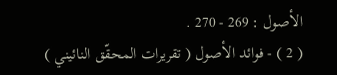الأصول : 269 - 270 .
( 2 ) - فوائد الأصول ( تقريرات المحقّق النائيني )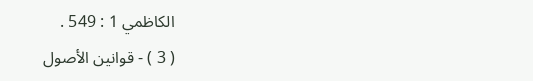الكاظمي 1 : 549 .
( 3 ) - قوانين الأصول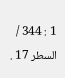1 : 344 / السطر 17 .